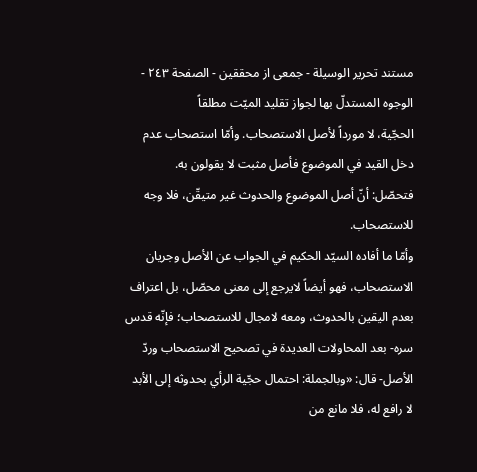مستند تحرير الوسيلة - جمعى از محققين - الصفحة ٢٤٣ - الوجوه المستدلّ بها لجواز تقليد الميّت مطلقاً
الحجّية، لا مورداً لأصل الاستصحاب. وأمّا استصحاب عدم دخل القيد في الموضوع فأصل مثبت لا يقولون به.
فتحصّل: أنّ أصل الموضوع والحدوث غير متيقّن، فلا وجه للاستصحاب.
وأمّا ما أفاده السيّد الحكيم في الجواب عن الأصل وجريان الاستصحاب، فهو أيضاً لايرجع إلى معنى محصّل، بل اعتراف بعدم اليقين بالحدوث، ومعه لامجال للاستصحاب؛ فإنّه قدس سره- بعد المحاولات العديدة في تصحيح الاستصحاب وردّ الأصل- قال: «وبالجملة: احتمال حجّية الرأي بحدوثه إلى الأبد لا رافع له، فلا مانع من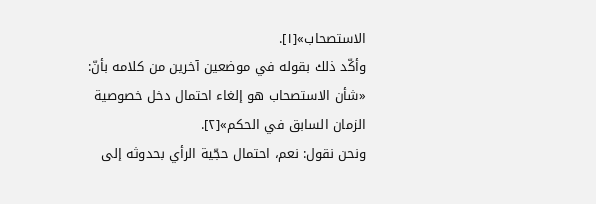الاستصحاب»[١].
وأكّد ذلك بقوله في موضعين آخرين من كلامه بأنّ: «شأن الاستصحاب هو إلغاء احتمال دخل خصوصية الزمان السابق في الحكم»[٢].
ونحن نقول: نعم، احتمال حجّية الرأي بحدوثه إلى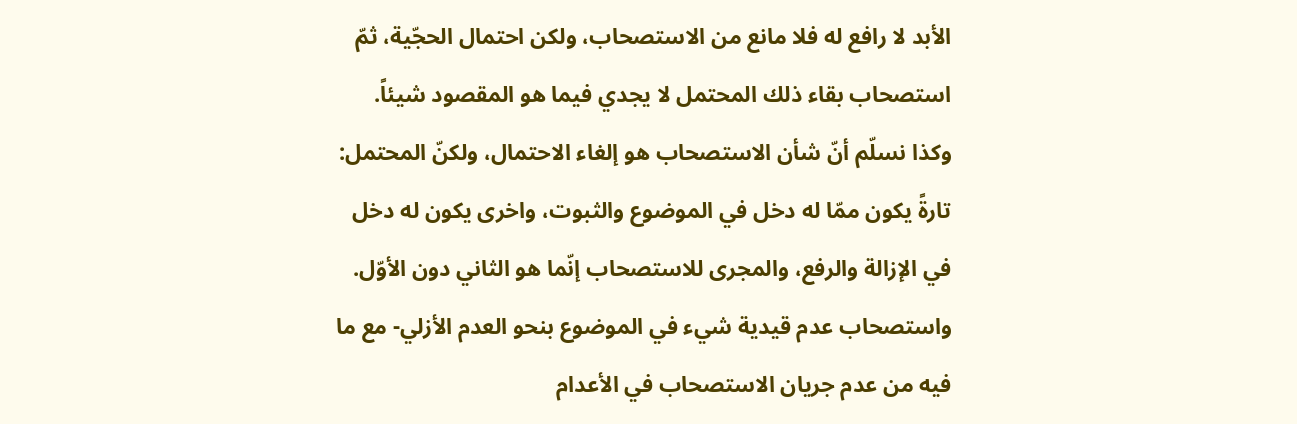الأبد لا رافع له فلا مانع من الاستصحاب، ولكن احتمال الحجّية، ثمّ استصحاب بقاء ذلك المحتمل لا يجدي فيما هو المقصود شيئاً.
وكذا نسلّم أنّ شأن الاستصحاب هو إلغاء الاحتمال، ولكنّ المحتمل: تارةً يكون ممّا له دخل في الموضوع والثبوت، واخرى يكون له دخل في الإزالة والرفع، والمجرى للاستصحاب إنّما هو الثاني دون الأوّل. واستصحاب عدم قيدية شيء في الموضوع بنحو العدم الأزلي- مع ما فيه من عدم جريان الاستصحاب في الأعدام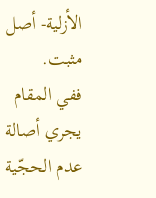الأزلية- أصل مثبت.
ففي المقام يجري أصالة عدم الحجّية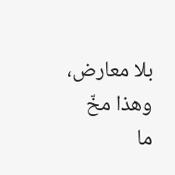بلا معارض، وهذا مخّ ما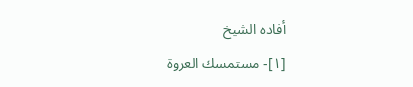أفاده الشيخ
[١]- مستمسك العروة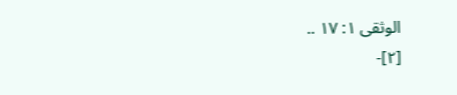الوثقى ١: ١٧ ..
[٢]-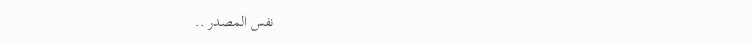نفس المصدر ..